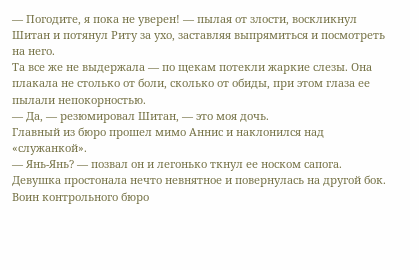— Погодите, я пока не уверен! — пылая от злости, воскликнул Шитан и потянул Риту за ухо, заставляя выпрямиться и посмотреть на него.
Та все же не выдержала — по щекам потекли жаркие слезы. Она плакала не столько от боли, сколько от обиды, при этом глаза ее пылали непокорностью.
— Да, — резюмировал Шитан, — это моя дочь.
Главный из бюро прошел мимо Аннис и наклонился над «служанкой».
— Янь-Янь? — позвал он и легонько ткнул ее носком сапога.
Девушка простонала нечто невнятное и повернулась на другой бок. Воин контрольного бюро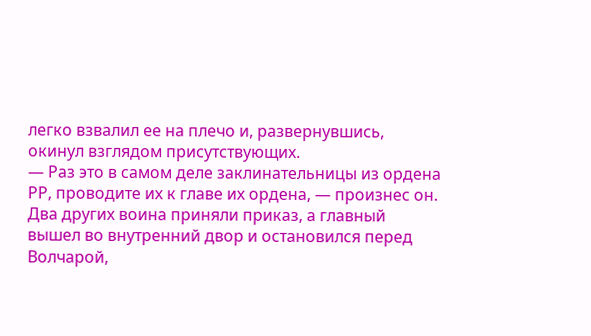легко взвалил ее на плечо и, развернувшись, окинул взглядом присутствующих.
— Раз это в самом деле заклинательницы из ордена РР, проводите их к главе их ордена, — произнес он.
Два других воина приняли приказ, а главный вышел во внутренний двор и остановился перед Волчарой,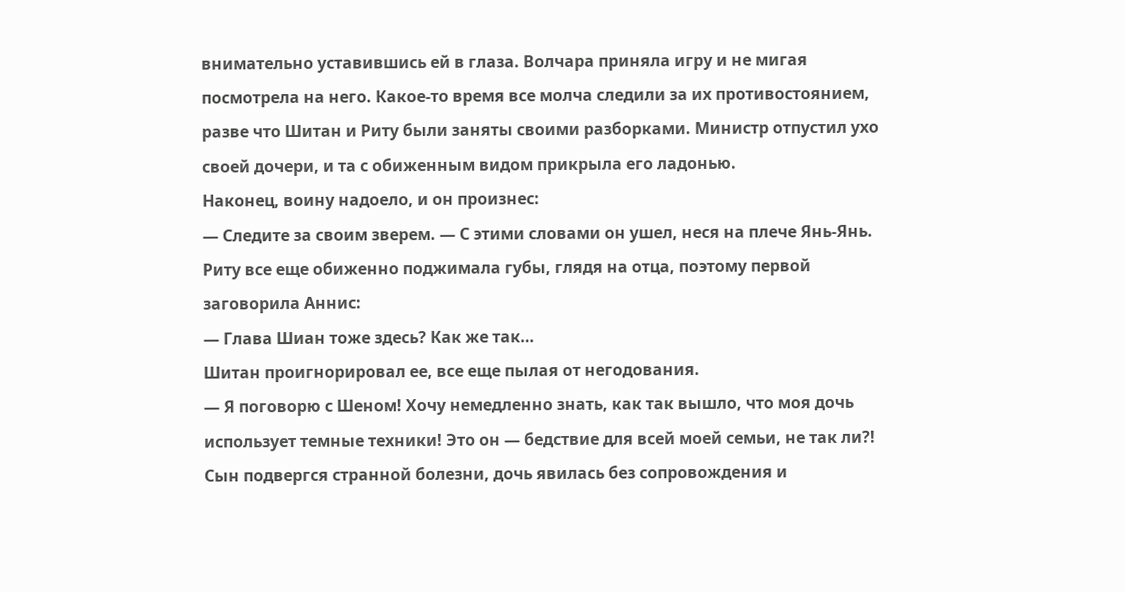внимательно уставившись ей в глаза. Волчара приняла игру и не мигая посмотрела на него. Какое-то время все молча следили за их противостоянием, разве что Шитан и Риту были заняты своими разборками. Министр отпустил ухо своей дочери, и та с обиженным видом прикрыла его ладонью.
Наконец, воину надоело, и он произнес:
— Следите за своим зверем. — С этими словами он ушел, неся на плече Янь-Янь.
Риту все еще обиженно поджимала губы, глядя на отца, поэтому первой заговорила Аннис:
— Глава Шиан тоже здесь? Как же так…
Шитан проигнорировал ее, все еще пылая от негодования.
— Я поговорю с Шеном! Хочу немедленно знать, как так вышло, что моя дочь использует темные техники! Это он — бедствие для всей моей семьи, не так ли?! Сын подвергся странной болезни, дочь явилась без сопровождения и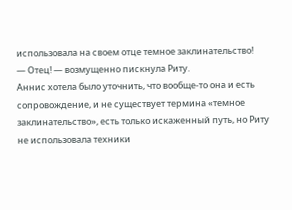использовала на своем отце темное заклинательство!
— Отец! — возмущенно пискнула Риту.
Аннис хотела было уточнить, что вообще-то она и есть сопровождение, и не существует термина «темное заклинательство», есть только искаженный путь, но Риту не использовала техники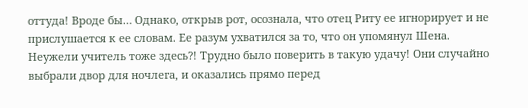оттуда! Вроде бы… Однако, открыв рот, осознала, что отец Риту ее игнорирует и не прислушается к ее словам. Ее разум ухватился за то, что он упомянул Шена. Неужели учитель тоже здесь?! Трудно было поверить в такую удачу! Они случайно выбрали двор для ночлега, и оказались прямо перед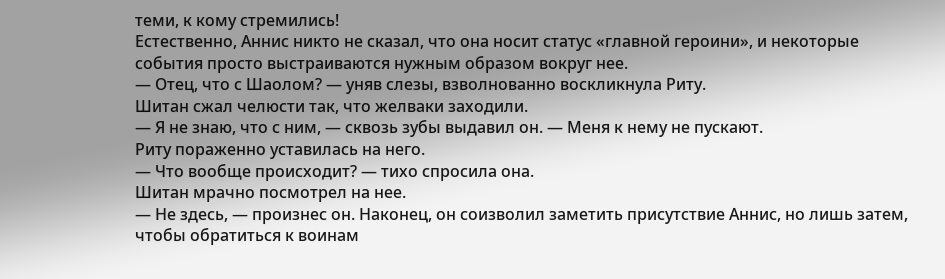теми, к кому стремились!
Естественно, Аннис никто не сказал, что она носит статус «главной героини», и некоторые события просто выстраиваются нужным образом вокруг нее.
— Отец, что с Шаолом? — уняв слезы, взволнованно воскликнула Риту.
Шитан сжал челюсти так, что желваки заходили.
— Я не знаю, что с ним, — сквозь зубы выдавил он. — Меня к нему не пускают.
Риту пораженно уставилась на него.
— Что вообще происходит? — тихо спросила она.
Шитан мрачно посмотрел на нее.
— Не здесь, — произнес он. Наконец, он соизволил заметить присутствие Аннис, но лишь затем, чтобы обратиться к воинам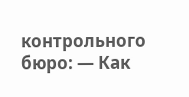контрольного бюро: — Как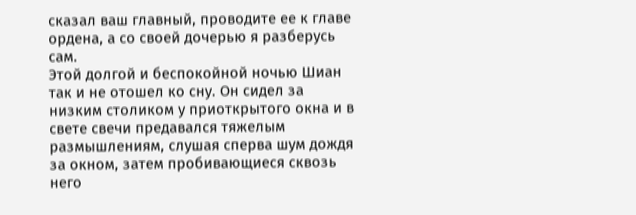сказал ваш главный, проводите ее к главе ордена, а со своей дочерью я разберусь сам.
Этой долгой и беспокойной ночью Шиан так и не отошел ко сну. Он сидел за низким столиком у приоткрытого окна и в свете свечи предавался тяжелым размышлениям, слушая сперва шум дождя за окном, затем пробивающиеся сквозь него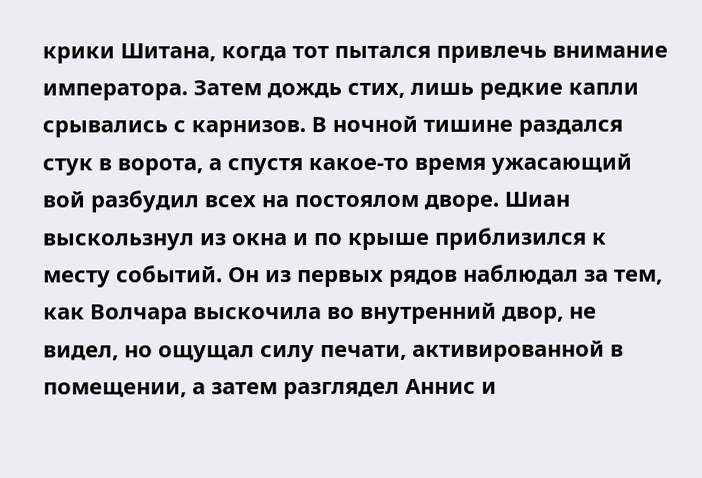крики Шитана, когда тот пытался привлечь внимание императора. Затем дождь стих, лишь редкие капли срывались с карнизов. В ночной тишине раздался стук в ворота, а спустя какое-то время ужасающий вой разбудил всех на постоялом дворе. Шиан выскользнул из окна и по крыше приблизился к месту событий. Он из первых рядов наблюдал за тем, как Волчара выскочила во внутренний двор, не видел, но ощущал силу печати, активированной в помещении, а затем разглядел Аннис и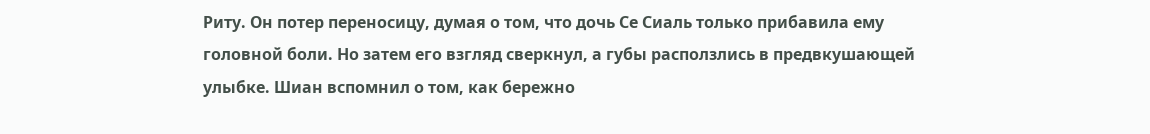Риту. Он потер переносицу, думая о том, что дочь Се Сиаль только прибавила ему головной боли. Но затем его взгляд сверкнул, а губы расползлись в предвкушающей улыбке. Шиан вспомнил о том, как бережно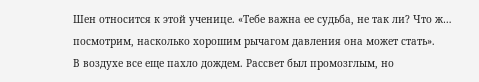Шен относится к этой ученице. «Тебе важна ее судьба, не так ли? Что ж… посмотрим, насколько хорошим рычагом давления она может стать».
В воздухе все еще пахло дождем. Рассвет был промозглым, но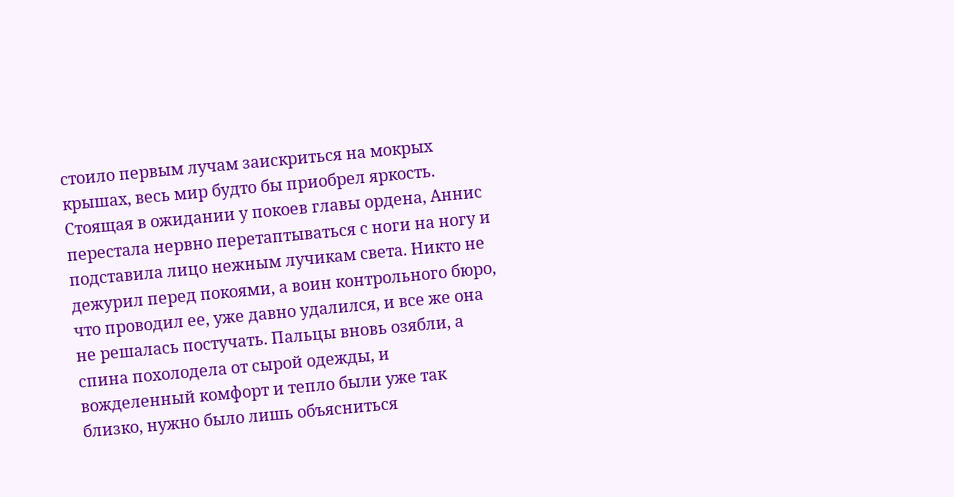стоило первым лучам заискриться на мокрых крышах, весь мир будто бы приобрел яркость. Стоящая в ожидании у покоев главы ордена, Аннис перестала нервно перетаптываться с ноги на ногу и подставила лицо нежным лучикам света. Никто не дежурил перед покоями, а воин контрольного бюро, что проводил ее, уже давно удалился, и все же она не решалась постучать. Пальцы вновь озябли, а спина похолодела от сырой одежды, и вожделенный комфорт и тепло были уже так близко, нужно было лишь объясниться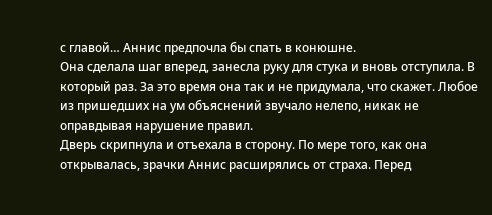с главой… Аннис предпочла бы спать в конюшне.
Она сделала шаг вперед, занесла руку для стука и вновь отступила. В который раз. За это время она так и не придумала, что скажет. Любое из пришедших на ум объяснений звучало нелепо, никак не оправдывая нарушение правил.
Дверь скрипнула и отъехала в сторону. По мере того, как она открывалась, зрачки Аннис расширялись от страха. Перед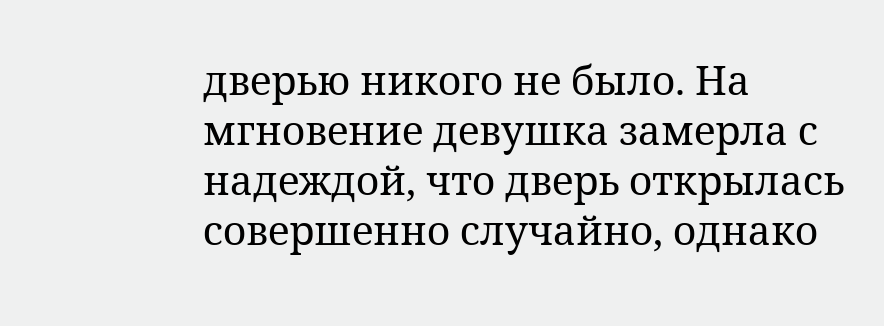дверью никого не было. На мгновение девушка замерла с надеждой, что дверь открылась совершенно случайно, однако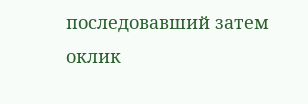последовавший затем оклик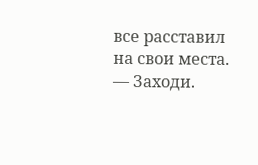все расставил на свои места.
— Заходи.